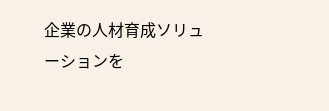企業の人材育成ソリューションを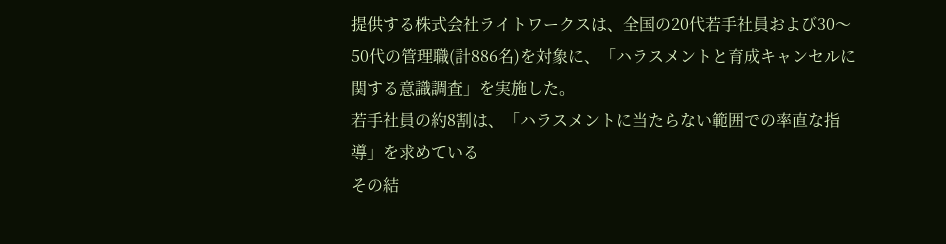提供する株式会社ライトワークスは、全国の20代若手社員および30〜50代の管理職(計886名)を対象に、「ハラスメントと育成キャンセルに関する意識調査」を実施した。
若手社員の約8割は、「ハラスメントに当たらない範囲での率直な指導」を求めている
その結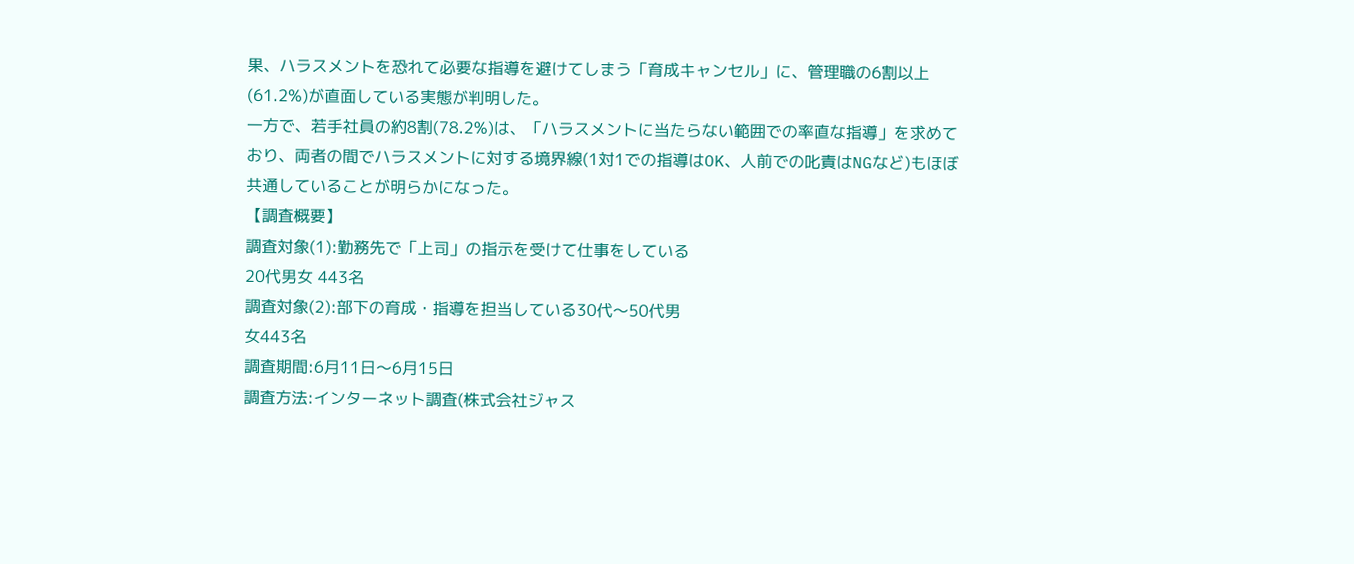果、ハラスメントを恐れて必要な指導を避けてしまう「育成キャンセル」に、管理職の6割以上(61.2%)が直面している実態が判明した。
一方で、若手社員の約8割(78.2%)は、「ハラスメントに当たらない範囲での率直な指導」を求めており、両者の間でハラスメントに対する境界線(1対1での指導はOK、人前での叱責はNGなど)もほぼ共通していることが明らかになった。
【調査概要】
調査対象(1):勤務先で「上司」の指示を受けて仕事をしている
20代男女 443名
調査対象(2):部下の育成・指導を担当している30代〜50代男
女443名
調査期間:6月11日〜6月15日
調査方法:インターネット調査(株式会社ジャス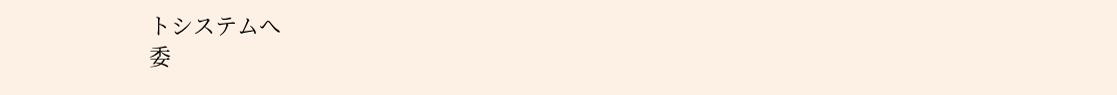トシステムへ
委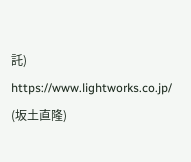託)
https://www.lightworks.co.jp/ (坂土直隆)